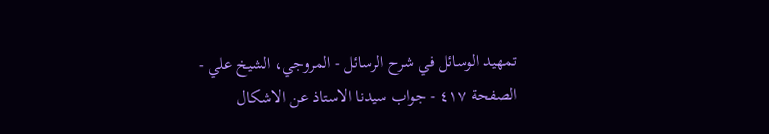تمهيد الوسائل في شرح الرسائل - المروجي، الشيخ علي - الصفحة ٤١٧ - جواب سيدنا الاستاذ عن الاشكال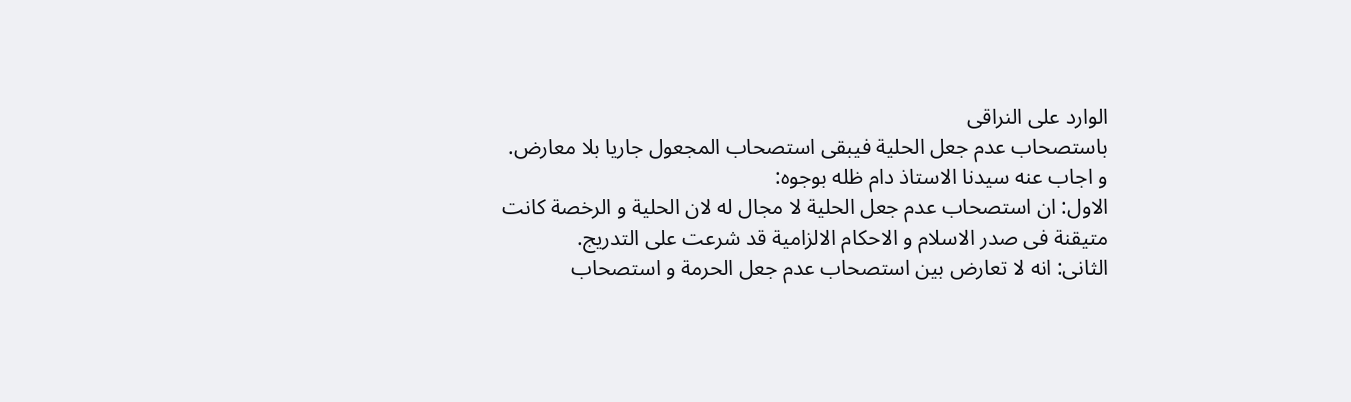الوارد على النراقى
باستصحاب عدم جعل الحلية فيبقى استصحاب المجعول جاريا بلا معارض.
و اجاب عنه سيدنا الاستاذ دام ظله بوجوه:
الاول: ان استصحاب عدم جعل الحلية لا مجال له لان الحلية و الرخصة كانت متيقنة فى صدر الاسلام و الاحكام الالزامية قد شرعت على التدريج.
الثانى: انه لا تعارض بين استصحاب عدم جعل الحرمة و استصحاب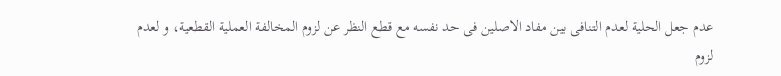عدم جعل الحلية لعدم التنافى بين مفاد الاصلين فى حد نفسه مع قطع النظر عن لزوم المخالفة العملية القطعية، و لعدم لزوم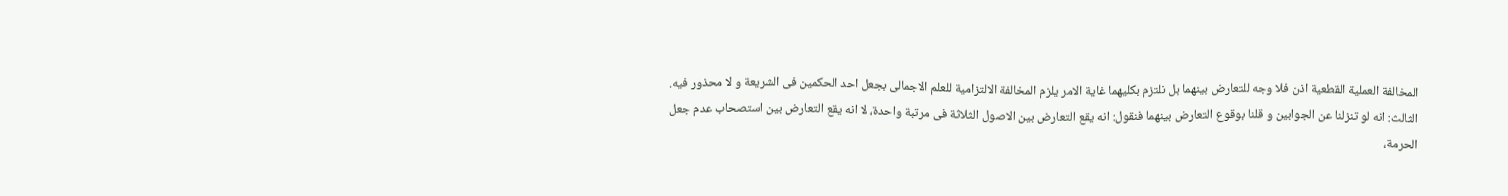المخالفة العملية القطعية اذن فلا وجه للتعارض بينهما بل نلتزم بكليهما غاية الامر يلزم المخالفة الالتزامية للعلم الاجمالى بجعل احد الحكمين فى الشريعة و لا محذور فيه.
الثالث: انه لو تنزلنا عن الجوابين و قلنا بوقوع التعارض بينهما فنقول: انه يقع التعارض بين الاصول الثلاثة فى مرتبة واحدة، لا انه يقع التعارض بين استصحاب عدم جعل الحرمة،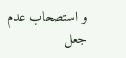و استصحاب عدم جعل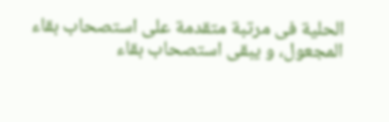الحلية فى مرتبة متقدمة على استصحاب بقاء المجعول، و يبقى استصحاب بقاء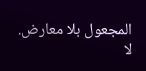المجعول بلا معارض.
لا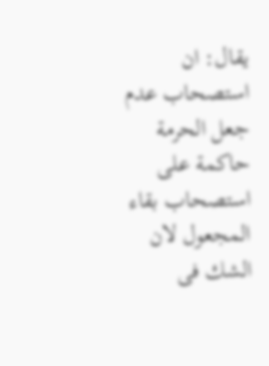يقال: ان استصحاب عدم جعل الحرمة حاكمة على استصحاب بقاء المجعول لان الشك فى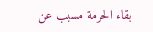بقاء الحرمة مسبب عن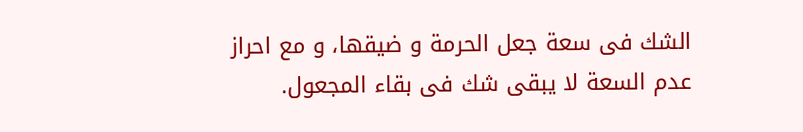الشك فى سعة جعل الحرمة و ضيقها، و مع احراز عدم السعة لا يبقى شك فى بقاء المجعول.